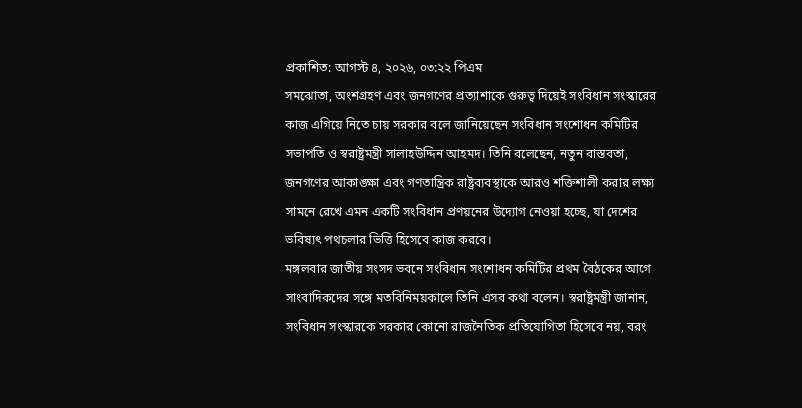প্রকাশিত: আগস্ট ৪, ২০২৬, ০৩:২২ পিএম
সমঝোতা, অংশগ্রহণ এবং জনগণের প্রত্যাশাকে গুরুত্ব দিয়েই সংবিধান সংস্কারের কাজ এগিয়ে নিতে চায় সরকার বলে জানিয়েছেন সংবিধান সংশোধন কমিটির সভাপতি ও স্বরাষ্ট্রমন্ত্রী সালাহউদ্দিন আহমদ। তিনি বলেছেন, নতুন বাস্তবতা, জনগণের আকাঙ্ক্ষা এবং গণতান্ত্রিক রাষ্ট্রব্যবস্থাকে আরও শক্তিশালী করার লক্ষ্য সামনে রেখে এমন একটি সংবিধান প্রণয়নের উদ্যোগ নেওয়া হচ্ছে, যা দেশের ভবিষ্যৎ পথচলার ভিত্তি হিসেবে কাজ করবে।
মঙ্গলবার জাতীয় সংসদ ভবনে সংবিধান সংশোধন কমিটির প্রথম বৈঠকের আগে সাংবাদিকদের সঙ্গে মতবিনিময়কালে তিনি এসব কথা বলেন। স্বরাষ্ট্রমন্ত্রী জানান, সংবিধান সংস্কারকে সরকার কোনো রাজনৈতিক প্রতিযোগিতা হিসেবে নয়, বরং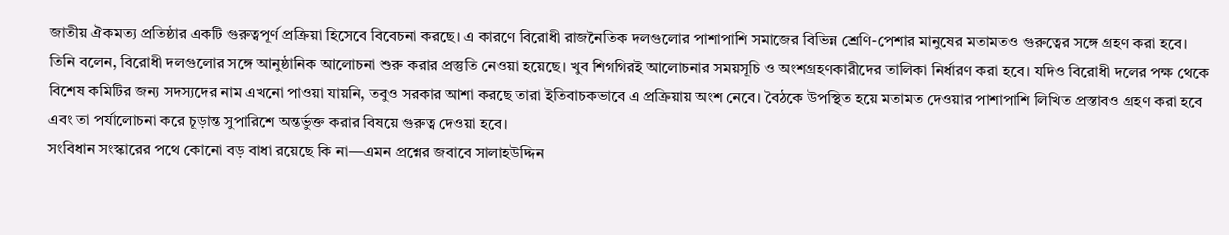জাতীয় ঐকমত্য প্রতিষ্ঠার একটি গুরুত্বপূর্ণ প্রক্রিয়া হিসেবে বিবেচনা করছে। এ কারণে বিরোধী রাজনৈতিক দলগুলোর পাশাপাশি সমাজের বিভিন্ন শ্রেণি-পেশার মানুষের মতামতও গুরুত্বের সঙ্গে গ্রহণ করা হবে।
তিনি বলেন, বিরোধী দলগুলোর সঙ্গে আনুষ্ঠানিক আলোচনা শুরু করার প্রস্তুতি নেওয়া হয়েছে। খুব শিগগিরই আলোচনার সময়সূচি ও অংশগ্রহণকারীদের তালিকা নির্ধারণ করা হবে। যদিও বিরোধী দলের পক্ষ থেকে বিশেষ কমিটির জন্য সদস্যদের নাম এখনো পাওয়া যায়নি, তবুও সরকার আশা করছে তারা ইতিবাচকভাবে এ প্রক্রিয়ায় অংশ নেবে। বৈঠকে উপস্থিত হয়ে মতামত দেওয়ার পাশাপাশি লিখিত প্রস্তাবও গ্রহণ করা হবে এবং তা পর্যালোচনা করে চূড়ান্ত সুপারিশে অন্তর্ভুক্ত করার বিষয়ে গুরুত্ব দেওয়া হবে।
সংবিধান সংস্কারের পথে কোনো বড় বাধা রয়েছে কি না—এমন প্রশ্নের জবাবে সালাহউদ্দিন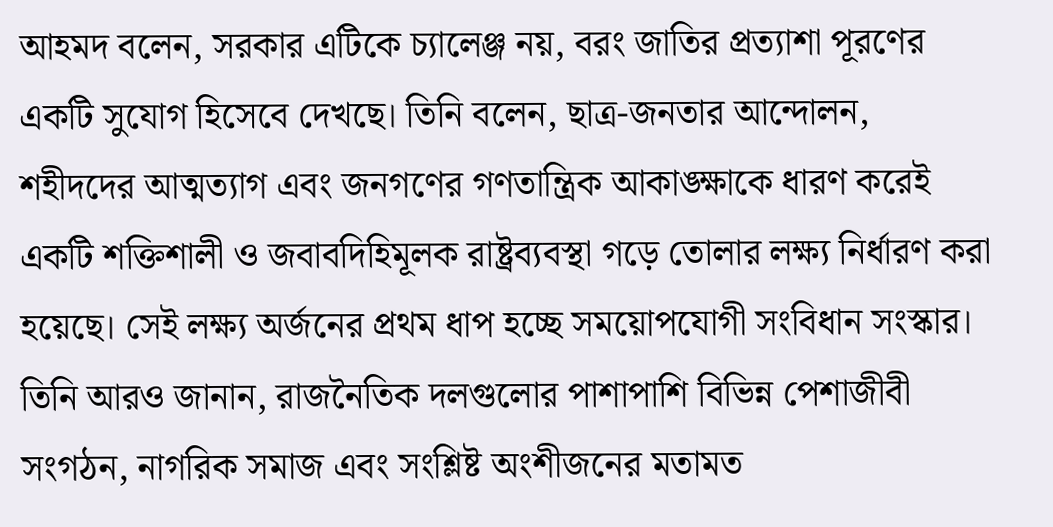আহমদ বলেন, সরকার এটিকে চ্যালেঞ্জ নয়, বরং জাতির প্রত্যাশা পূরণের একটি সুযোগ হিসেবে দেখছে। তিনি বলেন, ছাত্র-জনতার আন্দোলন, শহীদদের আত্মত্যাগ এবং জনগণের গণতান্ত্রিক আকাঙ্ক্ষাকে ধারণ করেই একটি শক্তিশালী ও জবাবদিহিমূলক রাষ্ট্রব্যবস্থা গড়ে তোলার লক্ষ্য নির্ধারণ করা হয়েছে। সেই লক্ষ্য অর্জনের প্রথম ধাপ হচ্ছে সময়োপযোগী সংবিধান সংস্কার।
তিনি আরও জানান, রাজনৈতিক দলগুলোর পাশাপাশি বিভিন্ন পেশাজীবী সংগঠন, নাগরিক সমাজ এবং সংশ্লিষ্ট অংশীজনের মতামত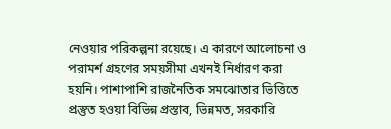নেওয়ার পরিকল্পনা রয়েছে। এ কারণে আলোচনা ও পরামর্শ গ্রহণের সময়সীমা এখনই নির্ধারণ করা হয়নি। পাশাপাশি রাজনৈতিক সমঝোতার ভিত্তিতে প্রস্তুত হওয়া বিভিন্ন প্রস্তাব, ভিন্নমত, সরকারি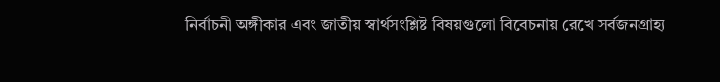নির্বাচনী অঙ্গীকার এবং জাতীয় স্বার্থসংশ্লিষ্ট বিষয়গুলো বিবেচনায় রেখে সর্বজনগ্রাহ্য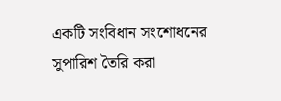একটি সংবিধান সংশোধনের সুপারিশ তৈরি করা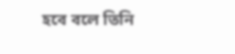হবে বলে তিনি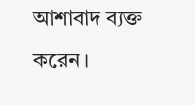আশাবাদ ব্যক্ত করেন।